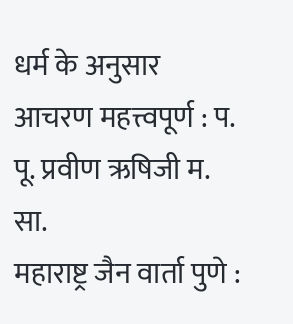धर्म के अनुसार आचरण महत्त्वपूर्ण : प. पू. प्रवीण ऋषिजी म. सा.
महाराष्ट्र जैन वार्ता पुणे :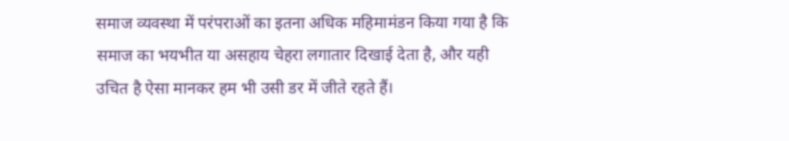समाज व्यवस्था में परंपराओं का इतना अधिक महिमामंडन किया गया है कि समाज का भयभीत या असहाय चेहरा लगातार दिखाई देता है, और यही उचित है ऐसा मानकर हम भी उसी डर में जीते रहते हैं।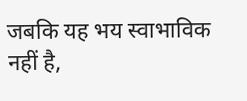जबकि यह भय स्वाभाविक नहीं है,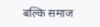बल्कि समाज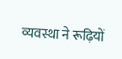व्यवस्था ने रूढ़ियों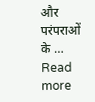और परंपराओं के … Read more